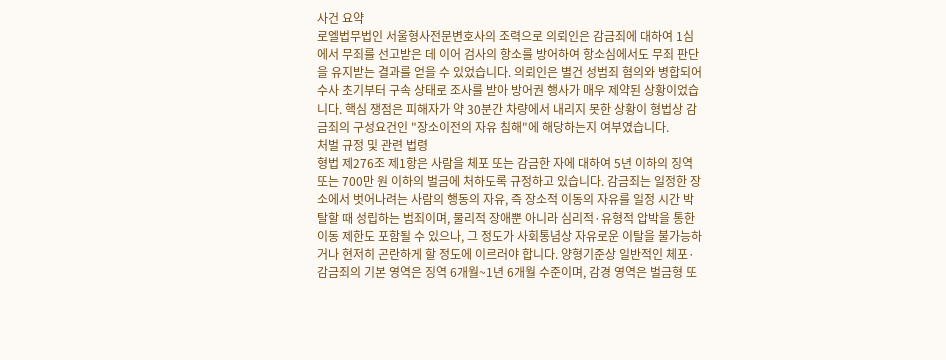사건 요약
로엘법무법인 서울형사전문변호사의 조력으로 의뢰인은 감금죄에 대하여 1심에서 무죄를 선고받은 데 이어 검사의 항소를 방어하여 항소심에서도 무죄 판단을 유지받는 결과를 얻을 수 있었습니다. 의뢰인은 별건 성범죄 혐의와 병합되어 수사 초기부터 구속 상태로 조사를 받아 방어권 행사가 매우 제약된 상황이었습니다. 핵심 쟁점은 피해자가 약 30분간 차량에서 내리지 못한 상황이 형법상 감금죄의 구성요건인 "장소이전의 자유 침해"에 해당하는지 여부였습니다.
처벌 규정 및 관련 법령
형법 제276조 제1항은 사람을 체포 또는 감금한 자에 대하여 5년 이하의 징역 또는 700만 원 이하의 벌금에 처하도록 규정하고 있습니다. 감금죄는 일정한 장소에서 벗어나려는 사람의 행동의 자유, 즉 장소적 이동의 자유를 일정 시간 박탈할 때 성립하는 범죄이며, 물리적 장애뿐 아니라 심리적·유형적 압박을 통한 이동 제한도 포함될 수 있으나, 그 정도가 사회통념상 자유로운 이탈을 불가능하거나 현저히 곤란하게 할 정도에 이르러야 합니다. 양형기준상 일반적인 체포·감금죄의 기본 영역은 징역 6개월~1년 6개월 수준이며, 감경 영역은 벌금형 또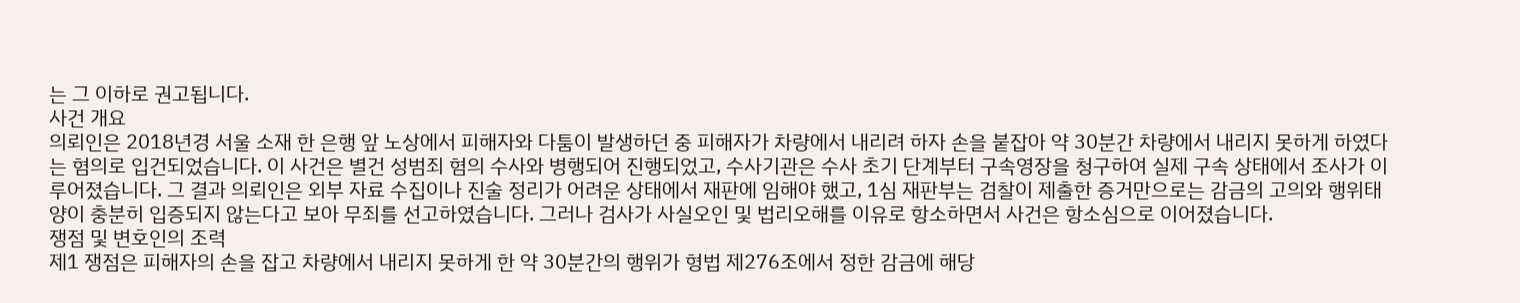는 그 이하로 권고됩니다.
사건 개요
의뢰인은 2018년경 서울 소재 한 은행 앞 노상에서 피해자와 다툼이 발생하던 중 피해자가 차량에서 내리려 하자 손을 붙잡아 약 30분간 차량에서 내리지 못하게 하였다는 혐의로 입건되었습니다. 이 사건은 별건 성범죄 혐의 수사와 병행되어 진행되었고, 수사기관은 수사 초기 단계부터 구속영장을 청구하여 실제 구속 상태에서 조사가 이루어졌습니다. 그 결과 의뢰인은 외부 자료 수집이나 진술 정리가 어려운 상태에서 재판에 임해야 했고, 1심 재판부는 검찰이 제출한 증거만으로는 감금의 고의와 행위태양이 충분히 입증되지 않는다고 보아 무죄를 선고하였습니다. 그러나 검사가 사실오인 및 법리오해를 이유로 항소하면서 사건은 항소심으로 이어졌습니다.
쟁점 및 변호인의 조력
제1 쟁점은 피해자의 손을 잡고 차량에서 내리지 못하게 한 약 30분간의 행위가 형법 제276조에서 정한 감금에 해당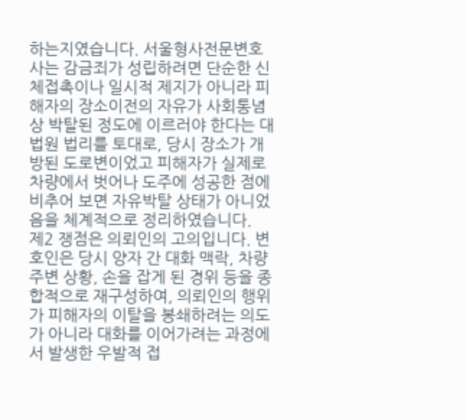하는지였습니다. 서울형사전문변호사는 감금죄가 성립하려면 단순한 신체접촉이나 일시적 제지가 아니라 피해자의 장소이전의 자유가 사회통념상 박탈된 정도에 이르러야 한다는 대법원 법리를 토대로, 당시 장소가 개방된 도로변이었고 피해자가 실제로 차량에서 벗어나 도주에 성공한 점에 비추어 보면 자유박탈 상태가 아니었음을 체계적으로 정리하였습니다.
제2 쟁점은 의뢰인의 고의입니다. 변호인은 당시 양자 간 대화 맥락, 차량 주변 상황, 손을 잡게 된 경위 등을 종합적으로 재구성하여, 의뢰인의 행위가 피해자의 이탈을 봉쇄하려는 의도가 아니라 대화를 이어가려는 과정에서 발생한 우발적 접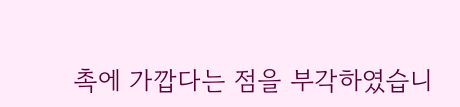촉에 가깝다는 점을 부각하였습니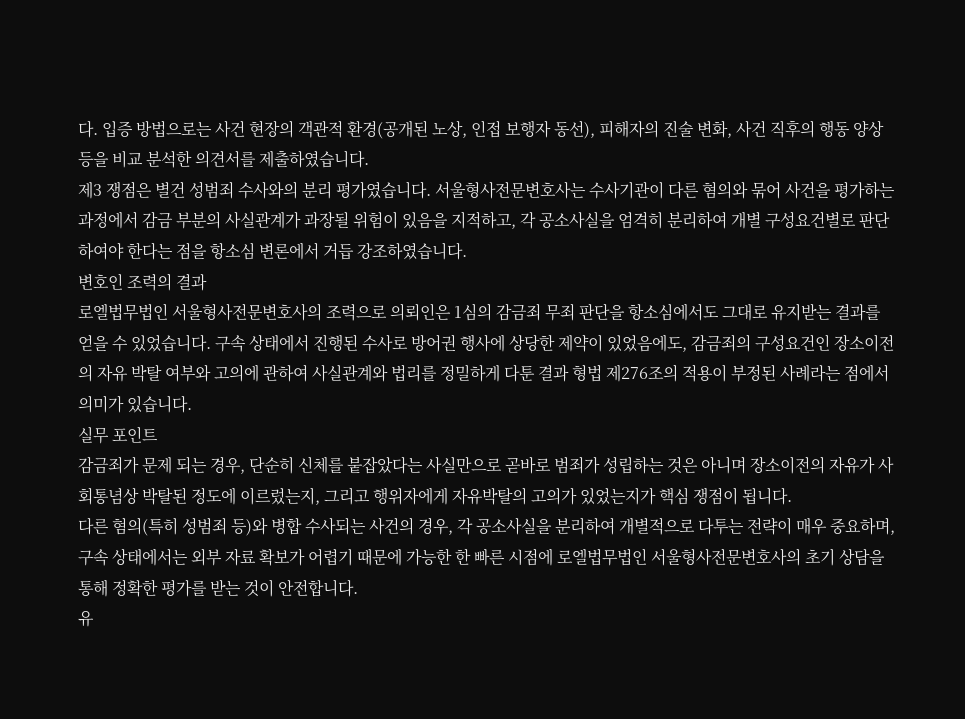다. 입증 방법으로는 사건 현장의 객관적 환경(공개된 노상, 인접 보행자 동선), 피해자의 진술 변화, 사건 직후의 행동 양상 등을 비교 분석한 의견서를 제출하였습니다.
제3 쟁점은 별건 성범죄 수사와의 분리 평가였습니다. 서울형사전문변호사는 수사기관이 다른 혐의와 묶어 사건을 평가하는 과정에서 감금 부분의 사실관계가 과장될 위험이 있음을 지적하고, 각 공소사실을 엄격히 분리하여 개별 구성요건별로 판단하여야 한다는 점을 항소심 변론에서 거듭 강조하였습니다.
변호인 조력의 결과
로엘법무법인 서울형사전문변호사의 조력으로 의뢰인은 1심의 감금죄 무죄 판단을 항소심에서도 그대로 유지받는 결과를 얻을 수 있었습니다. 구속 상태에서 진행된 수사로 방어권 행사에 상당한 제약이 있었음에도, 감금죄의 구성요건인 장소이전의 자유 박탈 여부와 고의에 관하여 사실관계와 법리를 정밀하게 다툰 결과 형법 제276조의 적용이 부정된 사례라는 점에서 의미가 있습니다.
실무 포인트
감금죄가 문제 되는 경우, 단순히 신체를 붙잡았다는 사실만으로 곧바로 범죄가 성립하는 것은 아니며 장소이전의 자유가 사회통념상 박탈된 정도에 이르렀는지, 그리고 행위자에게 자유박탈의 고의가 있었는지가 핵심 쟁점이 됩니다.
다른 혐의(특히 성범죄 등)와 병합 수사되는 사건의 경우, 각 공소사실을 분리하여 개별적으로 다투는 전략이 매우 중요하며, 구속 상태에서는 외부 자료 확보가 어렵기 때문에 가능한 한 빠른 시점에 로엘법무법인 서울형사전문변호사의 초기 상담을 통해 정확한 평가를 받는 것이 안전합니다.
유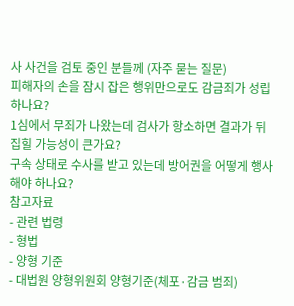사 사건을 검토 중인 분들께 (자주 묻는 질문)
피해자의 손을 잠시 잡은 행위만으로도 감금죄가 성립하나요?
1심에서 무죄가 나왔는데 검사가 항소하면 결과가 뒤집힐 가능성이 큰가요?
구속 상태로 수사를 받고 있는데 방어권을 어떻게 행사해야 하나요?
참고자료
- 관련 법령
- 형법
- 양형 기준
- 대법원 양형위원회 양형기준(체포·감금 범죄)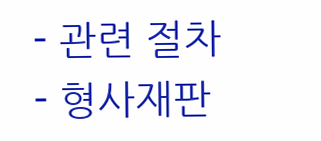- 관련 절차
- 형사재판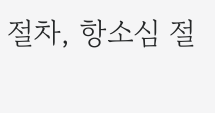절차, 항소심 절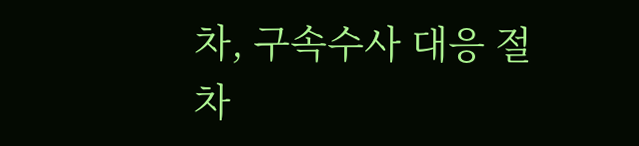차, 구속수사 대응 절차